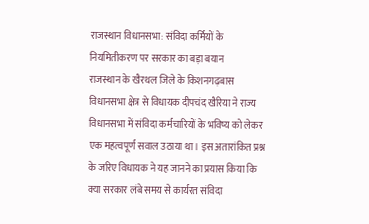राजस्थान विधानसभा: संविदा कर्मियों के नियमितीकरण पर सरकार का बड़ा बयान
राजस्थान के खैरथल जिले के किशनगढ़बास विधानसभा क्षेत्र से विधायक दीपचंद खैरिया ने राज्य विधानसभा में संविदा कर्मचारियों के भविष्य को लेकर एक महत्वपूर्ण सवाल उठाया था। इस अतारांकित प्रश्न के जरिए विधायक ने यह जानने का प्रयास किया कि क्या सरकार लंबे समय से कार्यरत संविदा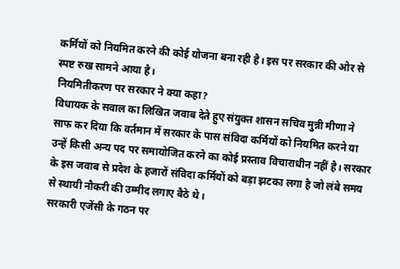कर्मियों को नियमित करने की कोई योजना बना रही है। इस पर सरकार की ओर से स्पष्ट रुख सामने आया है।
नियमितीकरण पर सरकार ने क्या कहा?
विधायक के सवाल का लिखित जवाब देते हुए संयुक्त शासन सचिव मुन्नी मीणा ने साफ कर दिया कि वर्तमान में सरकार के पास संविदा कर्मियों को नियमित करने या उन्हें किसी अन्य पद पर समायोजित करने का कोई प्रस्ताव विचाराधीन नहीं है। सरकार के इस जवाब से प्रदेश के हजारों संविदा कर्मियों को बड़ा झटका लगा है जो लंबे समय से स्थायी नौकरी की उम्मीद लगाए बैठे थे।
सरकारी एजेंसी के गठन पर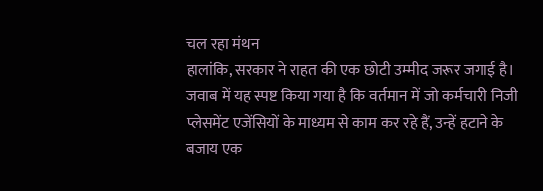चल रहा मंथन
हालांकि, सरकार ने राहत की एक छोटी उम्मीद जरूर जगाई है। जवाब में यह स्पष्ट किया गया है कि वर्तमान में जो कर्मचारी निजी प्लेसमेंट एजेंसियों के माध्यम से काम कर रहे हैं, उन्हें हटाने के बजाय एक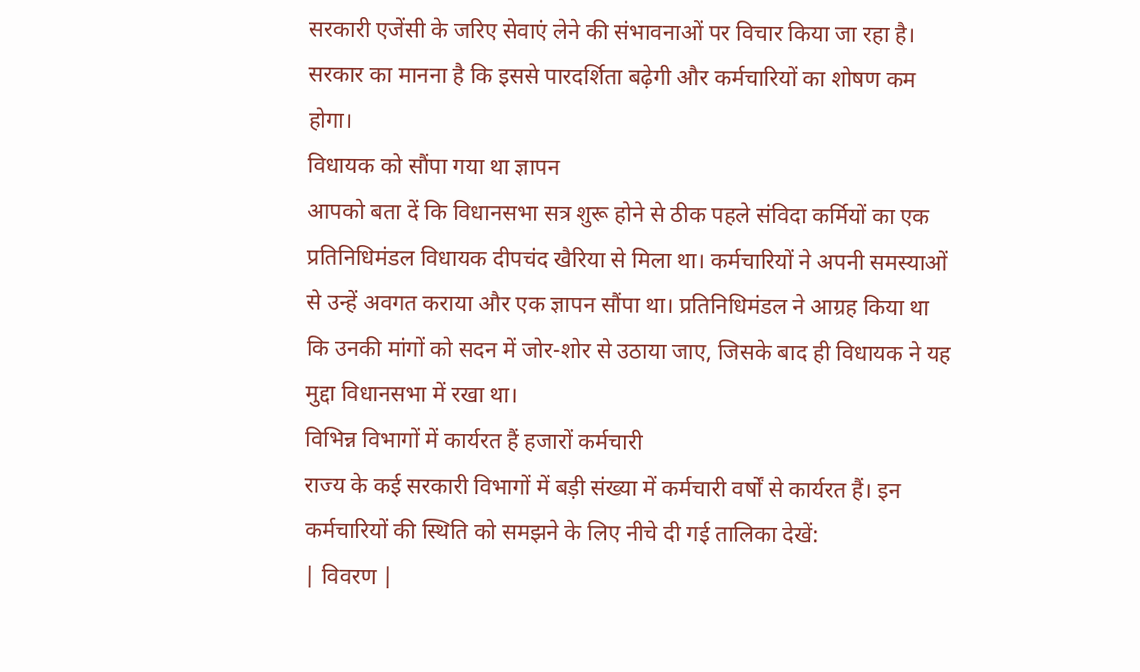सरकारी एजेंसी के जरिए सेवाएं लेने की संभावनाओं पर विचार किया जा रहा है। सरकार का मानना है कि इससे पारदर्शिता बढ़ेगी और कर्मचारियों का शोषण कम होगा।
विधायक को सौंपा गया था ज्ञापन
आपको बता दें कि विधानसभा सत्र शुरू होने से ठीक पहले संविदा कर्मियों का एक प्रतिनिधिमंडल विधायक दीपचंद खैरिया से मिला था। कर्मचारियों ने अपनी समस्याओं से उन्हें अवगत कराया और एक ज्ञापन सौंपा था। प्रतिनिधिमंडल ने आग्रह किया था कि उनकी मांगों को सदन में जोर-शोर से उठाया जाए, जिसके बाद ही विधायक ने यह मुद्दा विधानसभा में रखा था।
विभिन्न विभागों में कार्यरत हैं हजारों कर्मचारी
राज्य के कई सरकारी विभागों में बड़ी संख्या में कर्मचारी वर्षों से कार्यरत हैं। इन कर्मचारियों की स्थिति को समझने के लिए नीचे दी गई तालिका देखें:
| विवरण |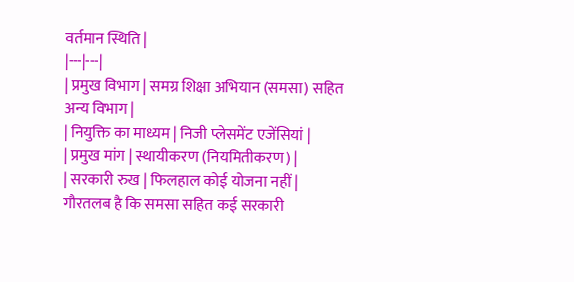वर्तमान स्थिति |
|---|---|
| प्रमुख विभाग | समग्र शिक्षा अभियान (समसा) सहित अन्य विभाग |
| नियुक्ति का माध्यम | निजी प्लेसमेंट एजेंसियां |
| प्रमुख मांग | स्थायीकरण (नियमितीकरण) |
| सरकारी रुख | फिलहाल कोई योजना नहीं |
गौरतलब है कि समसा सहित कई सरकारी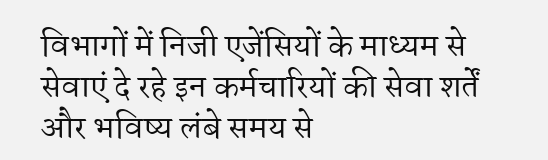विभागों में निजी एजेंसियों के माध्यम से सेवाएं दे रहे इन कर्मचारियों की सेवा शर्तें और भविष्य लंबे समय से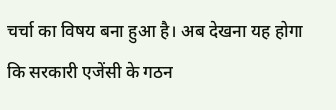चर्चा का विषय बना हुआ है। अब देखना यह होगा कि सरकारी एजेंसी के गठन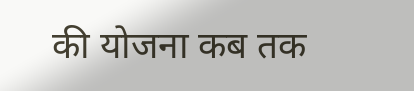की योजना कब तक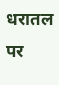धरातल पर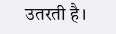उतरती है।